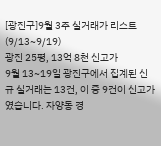[광진구]9월 3주 실거래가 리스트 (9/13~9/19)
광진 25평, 13억 8천 신고가
9월 13~19일 광진구에서 집계된 신규 실거래는 13건, 이 중 9건이 신고가였습니다. 자양동 경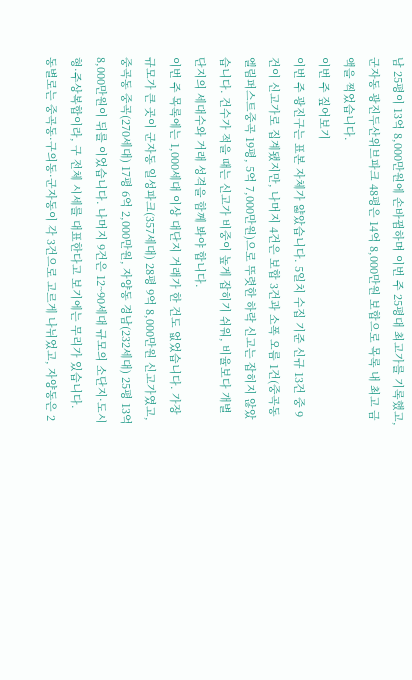남 25평이 13억 8,000만원에 손바뀜하며 이번 주 25평대 최고가를 기록했고, 군자동 광진두산위브파크 48평은 14억 8,000만원 보합으로 목록 내 최고 금액을 찍었습니다.
이번 주 짚어보기
이번 주 광진구는 표본 자체가 얇았습니다. 5일치 수집 기준 신규 13건 중 9건이 신고가로 집계됐지만, 나머지 4건은 보합 3건과 소폭 오름 1건(중곡동 엘림퍼스트중곡 19평, 5억 7,000만원)으로 뚜렷한 하락 신고는 잡히지 않았습니다. 건수가 적을 때는 신고가 비중이 높게 잡히기 쉬워, 비율보다 개별 단지의 세대수와 거래 성격을 함께 봐야 합니다.
이번 주 목록에는 1,000세대 이상 대단지 거래가 한 건도 없었습니다. 가장 규모가 큰 곳이 군자동 일성파크(357세대) 28평 9억 8,000만원 신고가였고, 중곡동 중곡(270세대) 17평 6억 2,000만원, 자양동 경남(232세대) 25평 13억 8,000만원이 뒤를 이었습니다. 나머지 9건은 12~90세대 규모의 소단지·도시형·주상복합이라, 구 전체 시세를 대표한다고 보기에는 무리가 있습니다.
동별로는 중곡동·구의동·군자동이 각 3건으로 고르게 나뉘었고, 자양동은 2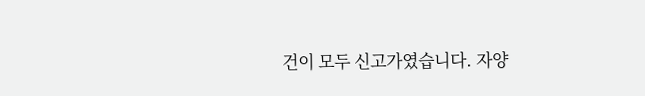건이 모두 신고가였습니다. 자양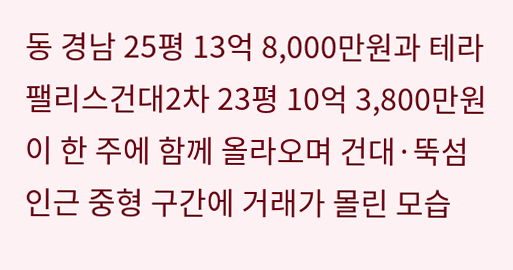동 경남 25평 13억 8,000만원과 테라팰리스건대2차 23평 10억 3,800만원이 한 주에 함께 올라오며 건대·뚝섬 인근 중형 구간에 거래가 몰린 모습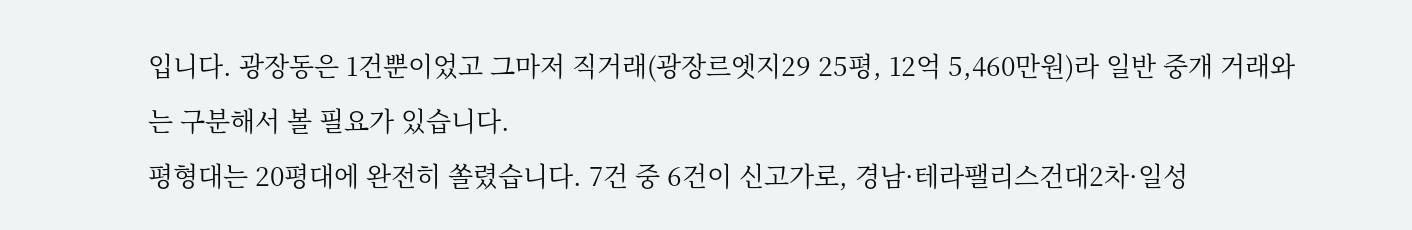입니다. 광장동은 1건뿐이었고 그마저 직거래(광장르엣지29 25평, 12억 5,460만원)라 일반 중개 거래와는 구분해서 볼 필요가 있습니다.
평형대는 20평대에 완전히 쏠렸습니다. 7건 중 6건이 신고가로, 경남·테라팰리스건대2차·일성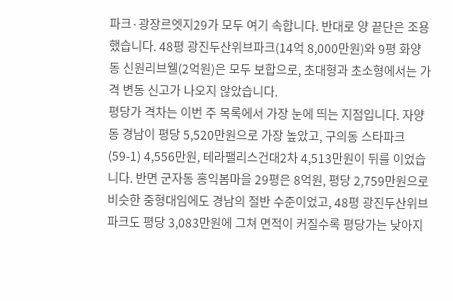파크·광장르엣지29가 모두 여기 속합니다. 반대로 양 끝단은 조용했습니다. 48평 광진두산위브파크(14억 8,000만원)와 9평 화양동 신원리브웰(2억원)은 모두 보합으로, 초대형과 초소형에서는 가격 변동 신고가 나오지 않았습니다.
평당가 격차는 이번 주 목록에서 가장 눈에 띄는 지점입니다. 자양동 경남이 평당 5,520만원으로 가장 높았고, 구의동 스타파크(59-1) 4,556만원, 테라팰리스건대2차 4,513만원이 뒤를 이었습니다. 반면 군자동 홍익봄마을 29평은 8억원, 평당 2,759만원으로 비슷한 중형대임에도 경남의 절반 수준이었고, 48평 광진두산위브파크도 평당 3,083만원에 그쳐 면적이 커질수록 평당가는 낮아지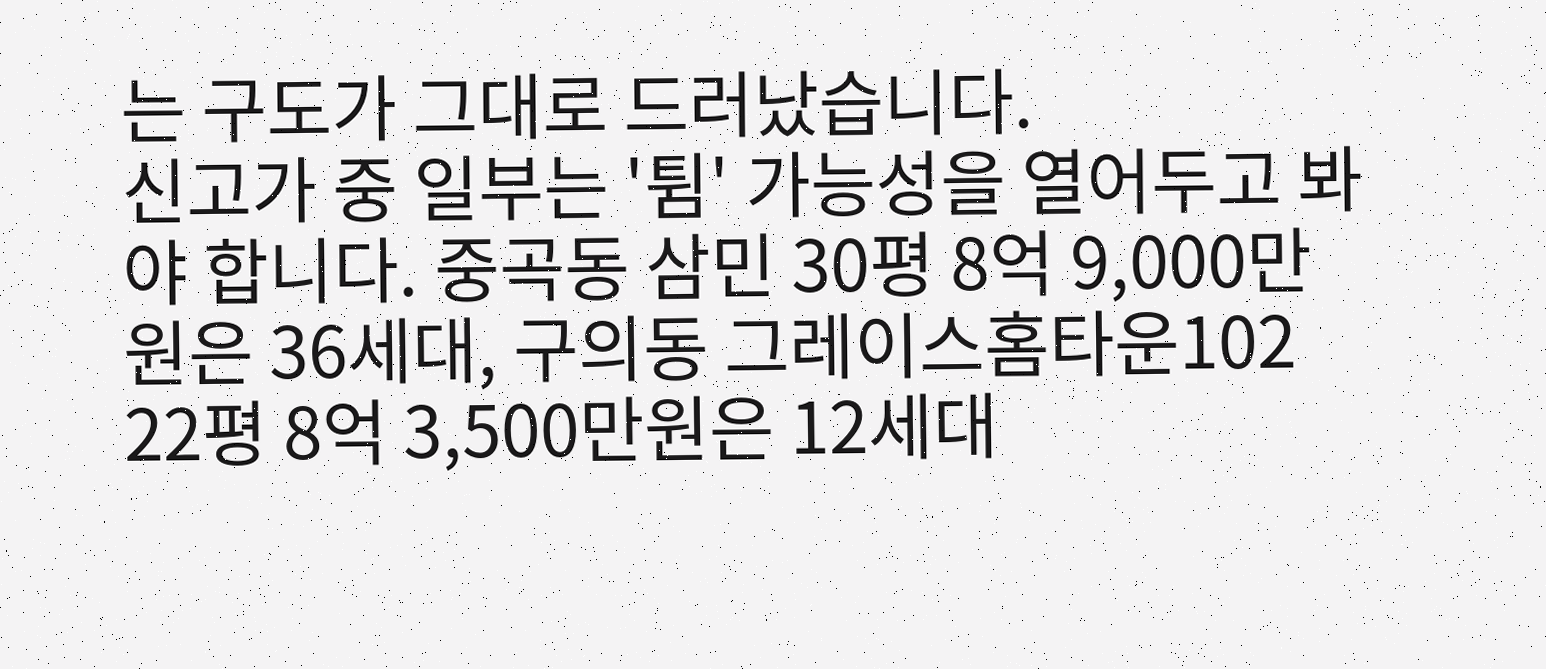는 구도가 그대로 드러났습니다.
신고가 중 일부는 '튐' 가능성을 열어두고 봐야 합니다. 중곡동 삼민 30평 8억 9,000만원은 36세대, 구의동 그레이스홈타운102 22평 8억 3,500만원은 12세대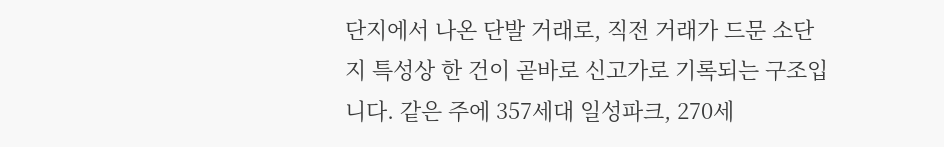단지에서 나온 단발 거래로, 직전 거래가 드문 소단지 특성상 한 건이 곧바로 신고가로 기록되는 구조입니다. 같은 주에 357세대 일성파크, 270세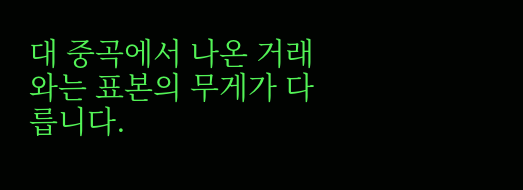대 중곡에서 나온 거래와는 표본의 무게가 다릅니다.